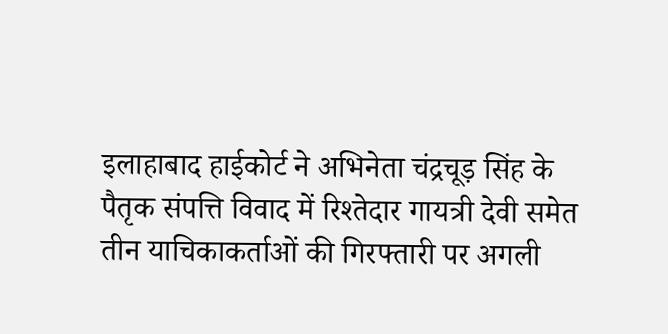इलाहाबाद हाईकोर्ट ने अभिनेता चंद्रचूड़ सिंह के पैतृक संपत्ति विवाद में रिश्तेदार गायत्री देवी समेत तीन याचिकाकर्ताओं की गिरफ्तारी पर अगली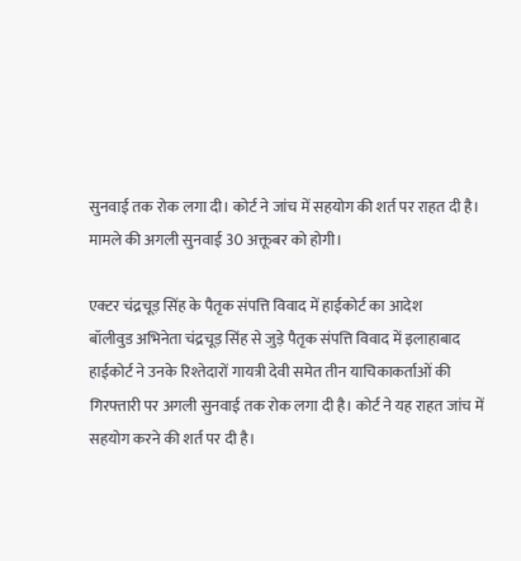सुनवाई तक रोक लगा दी। कोर्ट ने जांच में सहयोग की शर्त पर राहत दी है। मामले की अगली सुनवाई 30 अक्तूबर को होगी।

एक्टर चंद्रचूड़ सिंह के पैतृक संपत्ति विवाद में हाईकोर्ट का आदेश
बॉलीवुड अभिनेता चंद्रचूड़ सिंह से जुड़े पैतृक संपत्ति विवाद में इलाहाबाद हाईकोर्ट ने उनके रिश्तेदारों गायत्री देवी समेत तीन याचिकाकर्ताओं की गिरफ्तारी पर अगली सुनवाई तक रोक लगा दी है। कोर्ट ने यह राहत जांच में सहयोग करने की शर्त पर दी है।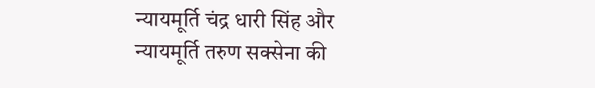न्यायमूर्ति चंद्र धारी सिंह और न्यायमूर्ति तरुण सक्सेना की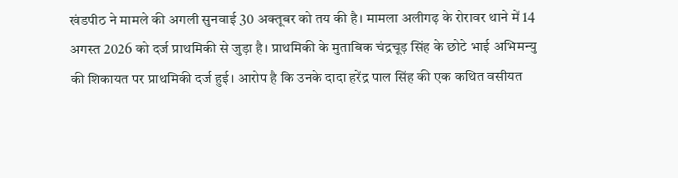खंडपीठ ने मामले की अगली सुनवाई 30 अक्तूबर को तय की है। मामला अलीगढ़ के रोरावर थाने में 14 अगस्त 2026 को दर्ज प्राथमिकी से जुड़ा है। प्राथमिकी के मुताबिक चंद्रचूड़ सिंह के छोटे भाई अभिमन्यु की शिकायत पर प्राथमिकी दर्ज हुई। आरोप है कि उनके दादा हरेंद्र पाल सिंह की एक कथित वसीयत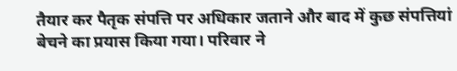तैयार कर पैतृक संपत्ति पर अधिकार जताने और बाद में कुछ संपत्तियां बेचने का प्रयास किया गया। परिवार ने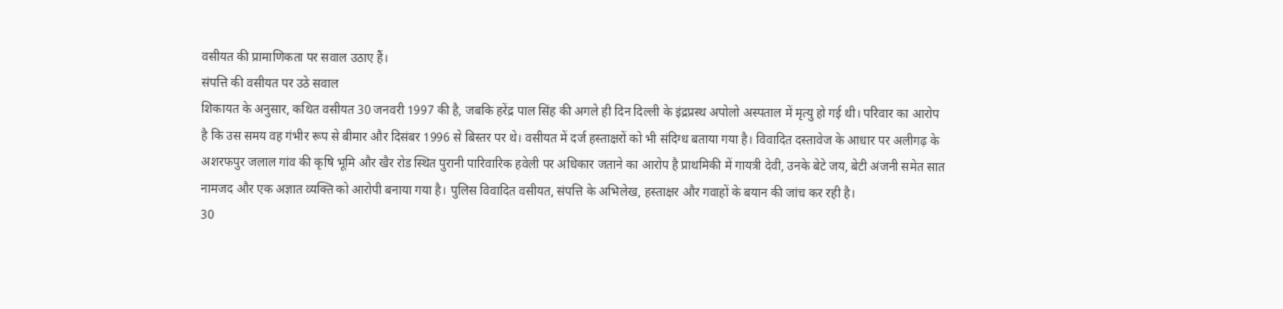वसीयत की प्रामाणिकता पर सवाल उठाए हैं।
संपत्ति की वसीयत पर उठे सवाल
शिकायत के अनुसार, कथित वसीयत 30 जनवरी 1997 की है, जबकि हरेंद्र पाल सिंह की अगले ही दिन दिल्ली के इंद्रप्रस्थ अपोलो अस्पताल में मृत्यु हो गई थी। परिवार का आरोप है कि उस समय वह गंभीर रूप से बीमार और दिसंबर 1996 से बिस्तर पर थे। वसीयत में दर्ज हस्ताक्षरों को भी संदिग्ध बताया गया है। विवादित दस्तावेज के आधार पर अलीगढ़ के अशरफपुर जलाल गांव की कृषि भूमि और खैर रोड स्थित पुरानी पारिवारिक हवेली पर अधिकार जताने का आरोप है प्राथमिकी में गायत्री देवी, उनके बेटे जय, बेटी अंजनी समेत सात नामजद और एक अज्ञात व्यक्ति को आरोपी बनाया गया है। पुलिस विवादित वसीयत, संपत्ति के अभिलेख, हस्ताक्षर और गवाहों के बयान की जांच कर रही है।
30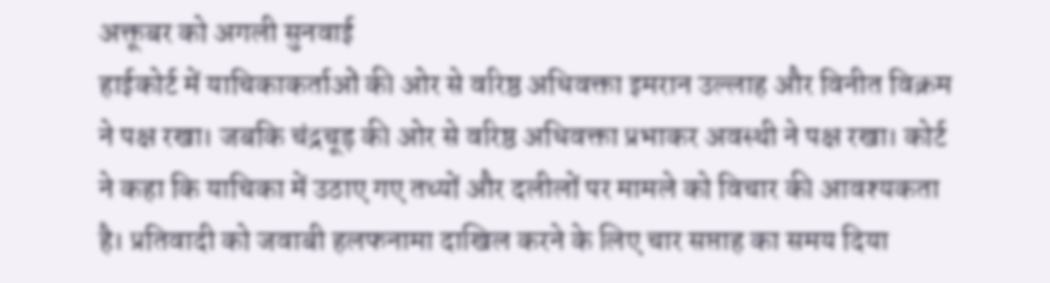अक्तूबर को अगली सुनवाई
हाईकोर्ट में याचिकाकर्ताओं की ओर से वरिष्ठ अधिवक्ता इमरान उल्लाह और विनीत विक्रम ने पक्ष रखा। जबकि चंद्रचूड़ की ओर से वरिष्ठ अधिवक्ता प्रभाकर अवस्थी ने पक्ष रखा। कोर्ट ने कहा कि याचिका में उठाए गए तथ्यों और दलीलों पर मामले को विचार की आवश्यकता है। प्रतिवादी को जवाबी हलफनामा दाखिल करने के लिए चार सप्ताह का समय दिया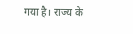गया है। राज्य के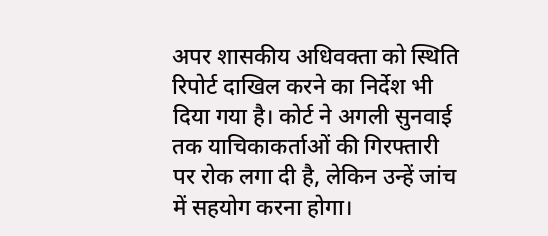अपर शासकीय अधिवक्ता को स्थिति रिपोर्ट दाखिल करने का निर्देश भी दिया गया है। कोर्ट ने अगली सुनवाई तक याचिकाकर्ताओं की गिरफ्तारी पर रोक लगा दी है, लेकिन उन्हें जांच में सहयोग करना होगा।